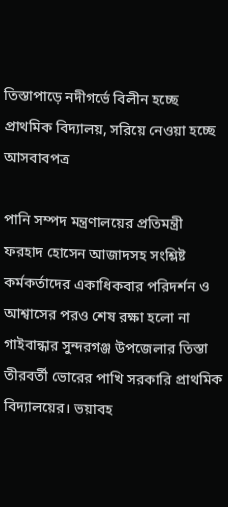তিস্তাপাড়ে নদীগর্ভে বিলীন হচ্ছে প্রাথমিক বিদ্যালয়, সরিয়ে নেওয়া হচ্ছে আসবাবপত্র

পানি সম্পদ মন্ত্রণালয়ের প্রতিমন্ত্রী ফরহাদ হোসেন আজাদসহ সংশ্লিষ্ট কর্মকর্তাদের একাধিকবার পরিদর্শন ও আশ্বাসের পরও শেষ রক্ষা হলো না গাইবান্ধার সুন্দরগঞ্জ উপজেলার তিস্তা তীরবর্তী ভোরের পাখি সরকারি প্রাথমিক বিদ্যালয়ের। ভয়াবহ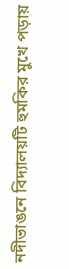নদীভাঙনে বিদ্যালয়টি হুমকির মুখে পড়ায়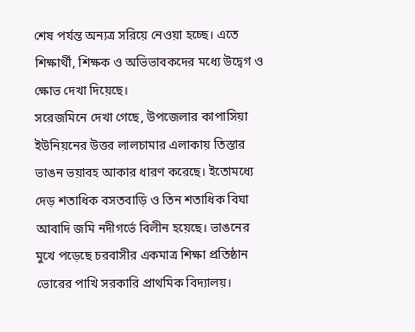শেষ পর্যন্ত অন্যত্র সরিয়ে নেওয়া হচ্ছে। এতে শিক্ষার্থী, শিক্ষক ও অভিভাবকদের মধ্যে উদ্বেগ ও ক্ষোভ দেখা দিয়েছে।
সরেজমিনে দেখা গেছে, উপজেলার কাপাসিয়া ইউনিয়নের উত্তর লালচামার এলাকায় তিস্তার ভাঙন ভয়াবহ আকার ধারণ করেছে। ইতোমধ্যে দেড় শতাধিক বসতবাড়ি ও তিন শতাধিক বিঘা আবাদি জমি নদীগর্ভে বিলীন হয়েছে। ভাঙনের মুখে পড়েছে চরবাসীর একমাত্র শিক্ষা প্রতিষ্ঠান ভোরের পাখি সরকারি প্রাথমিক বিদ্যালয়।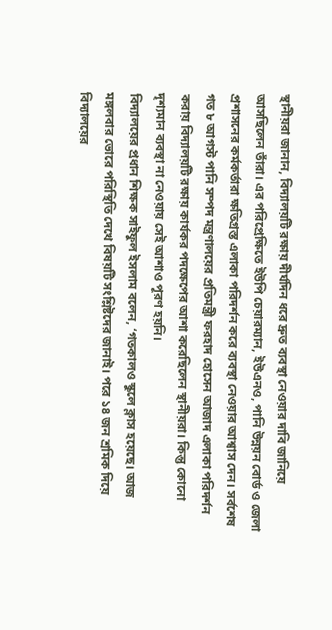স্থানীয়রা জানান, বিদ্যালয়টি রক্ষায় দীর্ঘদিন ধরে দ্রুত ব্যবস্থা নেওয়ার দাবি জানিয়ে আসছিলেন তাঁরা। এর পরিপ্রেক্ষিতে ইউপি চেয়ারম্যান, ইউএনও, পানি উন্নয়ন বোর্ড ও জেলা প্রশাসনের কর্মকর্তারা ক্ষতিগ্রস্ত এলাকা পরিদর্শন করে ব্যবস্থা নেওয়ার আশ্বাস দেন। সর্বশেষ গত ৮ আগস্ট পানি সম্পদ মন্ত্রণালয়ের প্রতিমন্ত্রী ফরহাদ হোসেন আজাদ এলাকা পরিদর্শন করায় বিদ্যালয়টি রক্ষায় কার্যকর পদক্ষেপের আশা করেছিলেন স্থানীয়রা। কিন্তু কোনো দৃশ্যমান ব্যবস্থা না নেওয়ায় সেই আশাও পূরণ হয়নি।
বিদ্যালয়ের প্রধান শিক্ষক সাইফুল ইসলাম বলেন, ‘গতকালও স্কুলে ক্লাস হয়েছে। আজ মঙ্গলবার ভোরে পরিস্থিতি দেখে বিষয়টি সংশ্লিষ্টদের জানাই। পরে ১৪ জন শ্রমিক দিয়ে বিদ্যালয়ের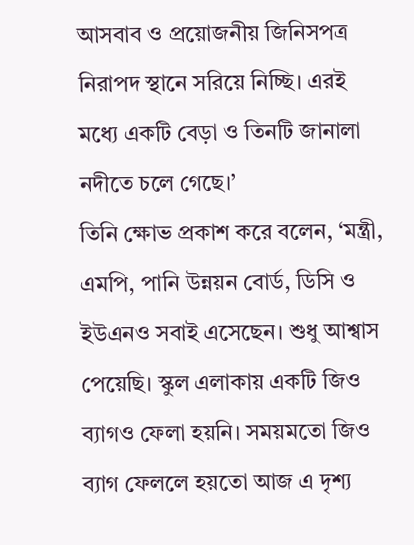আসবাব ও প্রয়োজনীয় জিনিসপত্র নিরাপদ স্থানে সরিয়ে নিচ্ছি। এরই মধ্যে একটি বেড়া ও তিনটি জানালা নদীতে চলে গেছে।’
তিনি ক্ষোভ প্রকাশ করে বলেন, ‘মন্ত্রী, এমপি, পানি উন্নয়ন বোর্ড, ডিসি ও ইউএনও সবাই এসেছেন। শুধু আশ্বাস পেয়েছি। স্কুল এলাকায় একটি জিও ব্যাগও ফেলা হয়নি। সময়মতো জিও ব্যাগ ফেললে হয়তো আজ এ দৃশ্য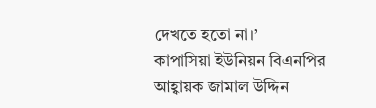দেখতে হতো না।’
কাপাসিয়া ইউনিয়ন বিএনপির আহ্বায়ক জামাল উদ্দিন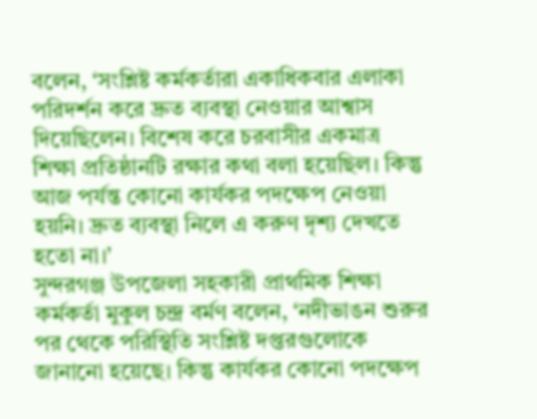বলেন, ‘সংশ্লিষ্ট কর্মকর্তারা একাধিকবার এলাকা পরিদর্শন করে দ্রুত ব্যবস্থা নেওয়ার আশ্বাস দিয়েছিলেন। বিশেষ করে চরবাসীর একমাত্র শিক্ষা প্রতিষ্ঠানটি রক্ষার কথা বলা হয়েছিল। কিন্তু আজ পর্যন্ত কোনো কার্যকর পদক্ষেপ নেওয়া হয়নি। দ্রুত ব্যবস্থা নিলে এ করুণ দৃশ্য দেখতে হতো না।’
সুন্দরগঞ্জ উপজেলা সহকারী প্রাথমিক শিক্ষা কর্মকর্তা মুকুল চন্দ্র বর্মণ বলেন, ‘নদীভাঙন শুরুর পর থেকে পরিস্থিতি সংশ্লিষ্ট দপ্তরগুলোকে জানানো হয়েছে। কিন্তু কার্যকর কোনো পদক্ষেপ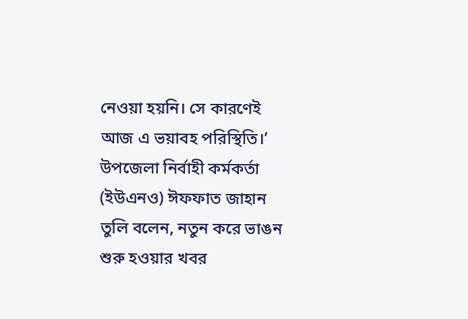নেওয়া হয়নি। সে কারণেই আজ এ ভয়াবহ পরিস্থিতি।’
উপজেলা নির্বাহী কর্মকর্তা (ইউএনও) ঈফফাত জাহান তুলি বলেন, নতুন করে ভাঙন শুরু হওয়ার খবর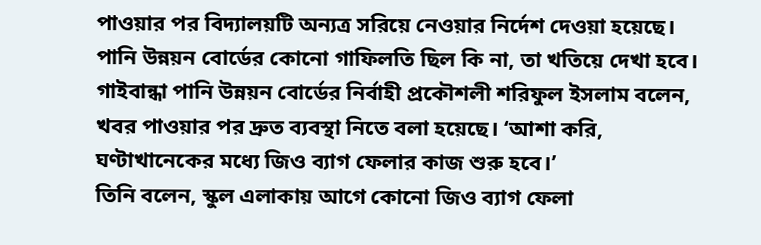পাওয়ার পর বিদ্যালয়টি অন্যত্র সরিয়ে নেওয়ার নির্দেশ দেওয়া হয়েছে। পানি উন্নয়ন বোর্ডের কোনো গাফিলতি ছিল কি না, তা খতিয়ে দেখা হবে।
গাইবান্ধা পানি উন্নয়ন বোর্ডের নির্বাহী প্রকৌশলী শরিফুল ইসলাম বলেন, খবর পাওয়ার পর দ্রুত ব্যবস্থা নিতে বলা হয়েছে। ‘আশা করি, ঘণ্টাখানেকের মধ্যে জিও ব্যাগ ফেলার কাজ শুরু হবে।’
তিনি বলেন, স্কুল এলাকায় আগে কোনো জিও ব্যাগ ফেলা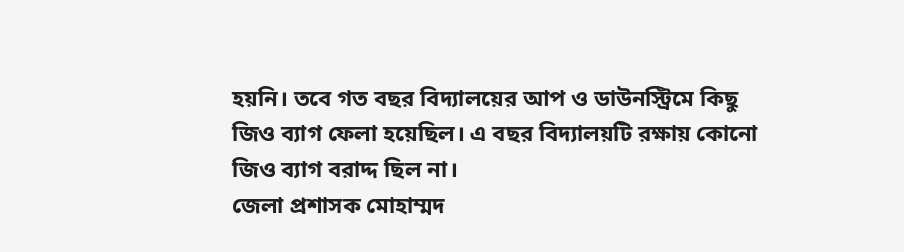হয়নি। তবে গত বছর বিদ্যালয়ের আপ ও ডাউনস্ট্রিমে কিছু জিও ব্যাগ ফেলা হয়েছিল। এ বছর বিদ্যালয়টি রক্ষায় কোনো জিও ব্যাগ বরাদ্দ ছিল না।
জেলা প্রশাসক মোহাম্মদ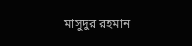মাসুদুর রহমান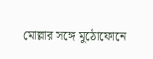মোল্লার সঙ্গে মুঠোফোনে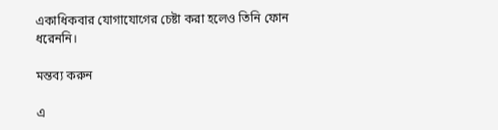একাধিকবার যোগাযোগের চেষ্টা করা হলেও তিনি ফোন ধরেননি।

মন্তব্য করুন

এ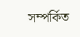সম্পর্কিত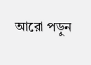আরো পড়ুন